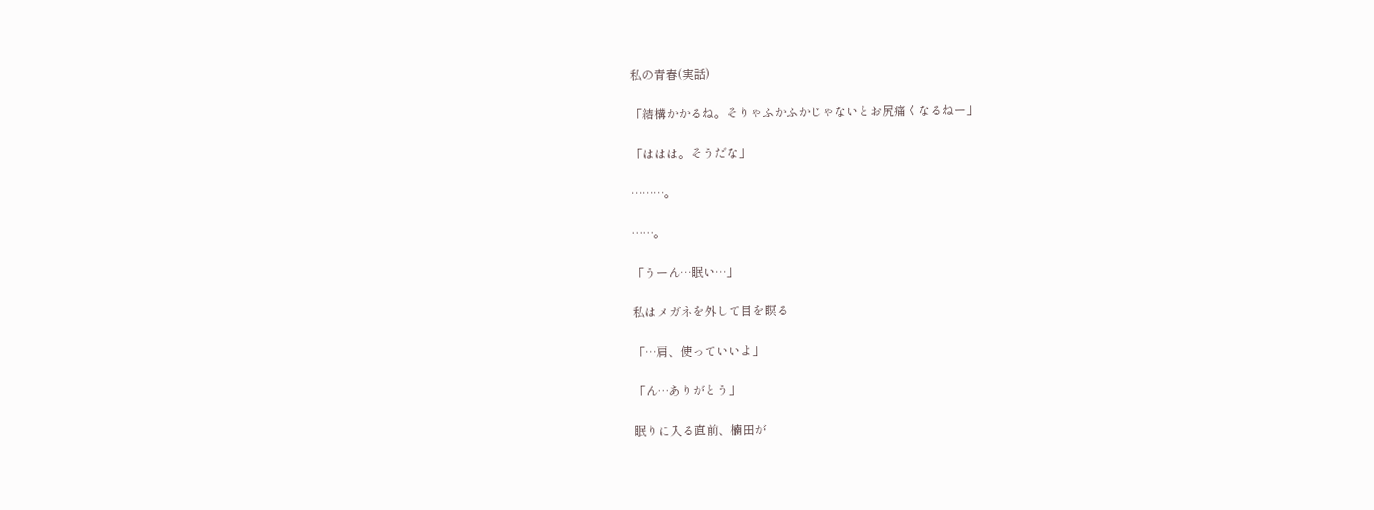私の青春(実話)

「結構かかるね。そりゃふかふかじゃないとお尻痛くなるねー」

「ははは。そうだな」

………。

……。

「うーん…眠い…」

私はメガネを外して目を瞑る

「…肩、使っていいよ」

「ん…ありがとう」

眠りに入る直前、楠田が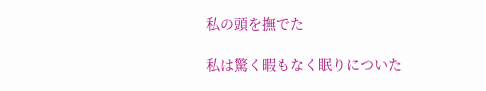私の頭を撫でた

私は驚く暇もなく眠りについた